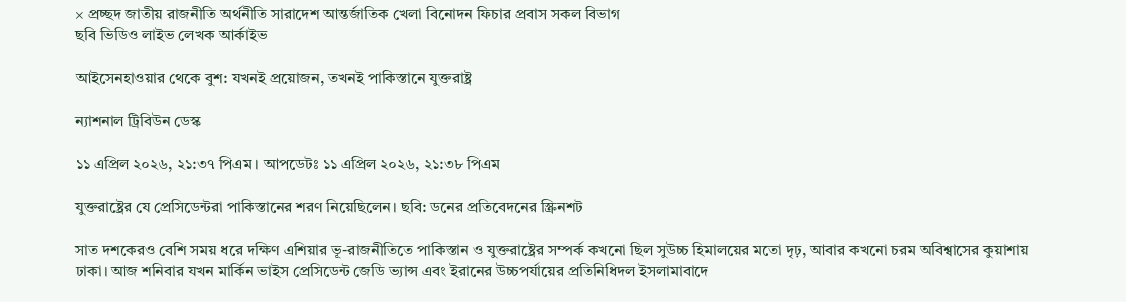× প্রচ্ছদ জাতীয় রাজনীতি অর্থনীতি সারাদেশ আন্তর্জাতিক খেলা বিনোদন ফিচার প্রবাস সকল বিভাগ
ছবি ভিডিও লাইভ লেখক আর্কাইভ

আইসেনহাওয়ার থেকে বুশ: যখনই প্রয়োজন, তখনই পাকিস্তানে যুক্তরাষ্ট্র

ন্যাশনাল ট্রিবিউন ডেস্ক

১১ এপ্রিল ২০২৬, ২১:৩৭ পিএম । আপডেটঃ ১১ এপ্রিল ২০২৬, ২১:৩৮ পিএম

যুক্তরাষ্ট্রের যে প্রেসিডেন্টরা পাকিস্তানের শরণ নিয়েছিলেন। ছবি: ডনের প্রতিবেদনের স্ক্রিনশট

সাত দশকেরও বেশি সময় ধরে দক্ষিণ এশিয়ার ভূ-রাজনীতিতে পাকিস্তান ও যুক্তরাষ্ট্রের সম্পর্ক কখনো ছিল সুউচ্চ হিমালয়ের মতো দৃঢ়, আবার কখনো চরম অবিশ্বাসের কুয়াশায় ঢাকা। আজ শনিবার যখন মার্কিন ভাইস প্রেসিডেন্ট জেডি ভ্যান্স এবং ইরানের উচ্চপর্যায়ের প্রতিনিধিদল ইসলামাবাদে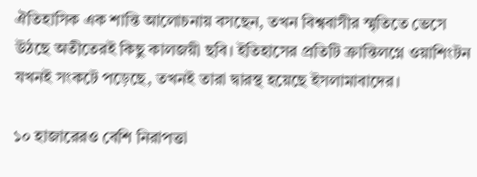ঐতিহাসিক এক শান্তি আলোচনায় বসছেন, তখন বিশ্ববাসীর স্মৃতিতে ভেসে উঠছে অতীতেরই কিছু কালজয়ী ছবি। ইতিহাসের প্রতিটি ক্রান্তিলগ্নে ওয়াশিংটন যখনই সংকটে পড়েছে, তখনই তারা দ্বারস্থ হয়েছে ইসলামাবাদের।

১০ হাজারেরও বেশি নিরাপত্তা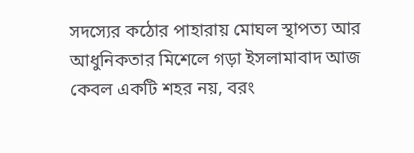সদস্যের কঠোর পাহারায় মোঘল স্থাপত্য আর আধুনিকতার মিশেলে গড়া ইসলামাবাদ আজ কেবল একটি শহর নয়, বরং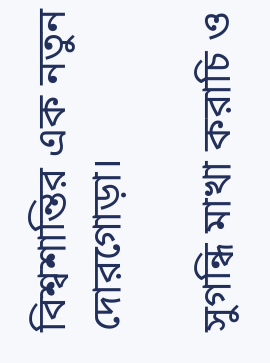বিশ্বশান্তির এক নতুন দোরগোড়া।

সুগন্ধি মাখা করাচি ও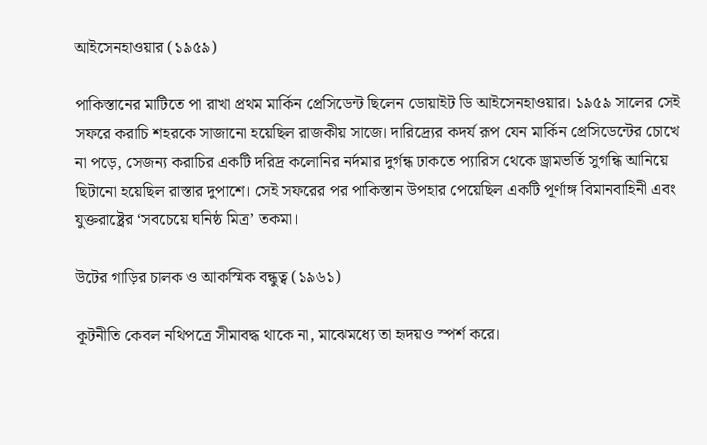আইসেনহাওয়ার (১৯৫৯)

পাকিস্তানের মাটিতে পা রাখা প্রথম মার্কিন প্রেসিডেন্ট ছিলেন ডোয়াইট ডি আইসেনহাওয়ার। ১৯৫৯ সালের সেই সফরে করাচি শহরকে সাজানো হয়েছিল রাজকীয় সাজে। দারিদ্র্যের কদর্য রূপ যেন মার্কিন প্রেসিডেন্টের চোখে না পড়ে, সেজন্য করাচির একটি দরিদ্র কলোনির নর্দমার দুর্গন্ধ ঢাকতে প্যারিস থেকে ড্রামভর্তি সুগন্ধি আনিয়ে ছিটানো হয়েছিল রাস্তার দুপাশে। সেই সফরের পর পাকিস্তান উপহার পেয়েছিল একটি পূর্ণাঙ্গ বিমানবাহিনী এবং যুক্তরাষ্ট্রের ‘সবচেয়ে ঘনিষ্ঠ মিত্র’ তকমা।

উটের গাড়ির চালক ও আকস্মিক বন্ধুত্ব (১৯৬১)

কূটনীতি কেবল নথিপত্রে সীমাবদ্ধ থাকে না, মাঝেমধ্যে তা হৃদয়ও স্পর্শ করে।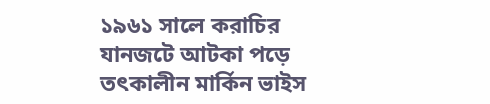১৯৬১ সালে করাচির যানজটে আটকা পড়ে তৎকালীন মার্কিন ভাইস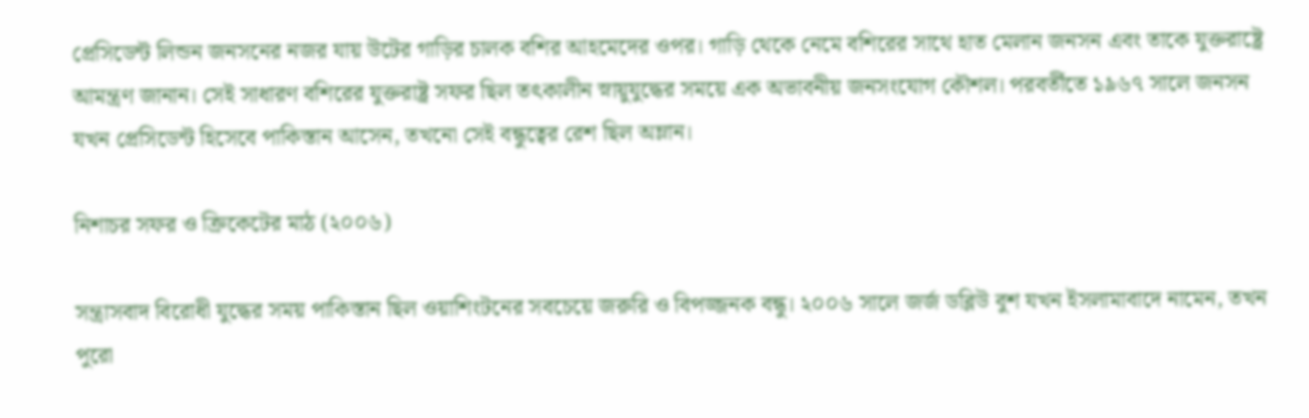প্রেসিডেন্ট লিন্ডন জনসনের নজর যায় উটের গাড়ির চালক বশির আহমেদের ওপর। গাড়ি থেকে নেমে বশিরের সাথে হাত মেলান জনসন এবং তাকে যুক্তরাষ্ট্রে আমন্ত্রণ জানান। সেই সাধারণ বশিরের যুক্তরাষ্ট্র সফর ছিল তৎকালীন স্নায়ুযুদ্ধের সময়ে এক অভাবনীয় জনসংযোগ কৌশল। পরবর্তীতে ১৯৬৭ সালে জনসন যখন প্রেসিডেন্ট হিসেবে পাকিস্তান আসেন, তখনো সেই বন্ধুত্বের রেশ ছিল অম্লান।

নিশাচর সফর ও ক্রিকেটের মাঠ (২০০৬)

সন্ত্রাসবাদ বিরোধী যুদ্ধের সময় পাকিস্তান ছিল ওয়াশিংটনের সবচেয়ে জরুরি ও বিপজ্জনক বন্ধু। ২০০৬ সালে জর্জ ডব্লিউ বুশ যখন ইসলামাবাদে নামেন, তখন পুরো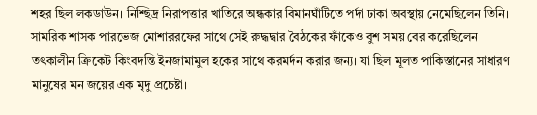শহর ছিল লকডাউন। নিশ্ছিদ্র নিরাপত্তার খাতিরে অন্ধকার বিমানঘাঁটিতে পর্দা ঢাকা অবস্থায় নেমেছিলেন তিনি। সামরিক শাসক পারভেজ মোশাররফের সাথে সেই রুদ্ধদ্বার বৈঠকের ফাঁকেও বুশ সময় বের করেছিলেন তৎকালীন ক্রিকেট কিংবদন্তি ইনজামামুল হকের সাথে করমর্দন করার জন্য। যা ছিল মূলত পাকিস্তানের সাধারণ মানুষের মন জয়ের এক মৃদু প্রচেষ্টা।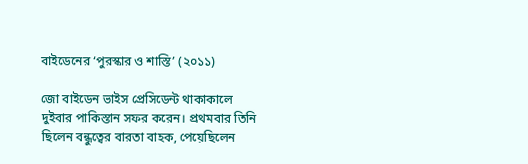বাইডেনের ‘পুরস্কার ও শাস্তি’ (২০১১)

জো বাইডেন ভাইস প্রেসিডেন্ট থাকাকালে দুইবার পাকিস্তান সফর করেন। প্রথমবার তিনি ছিলেন বন্ধুত্বের বারতা বাহক, পেয়েছিলেন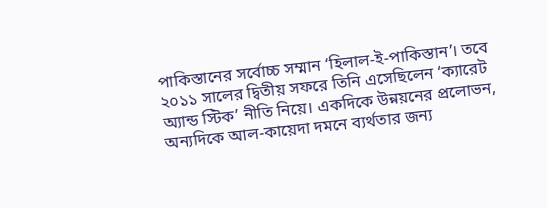পাকিস্তানের সর্বোচ্চ সম্মান ‘হিলাল-ই-পাকিস্তান’। তবে ২০১১ সালের দ্বিতীয় সফরে তিনি এসেছিলেন ‘ক্যারেট অ্যান্ড স্টিক’ নীতি নিয়ে। একদিকে উন্নয়নের প্রলোভন, অন্যদিকে আল-কায়েদা দমনে ব্যর্থতার জন্য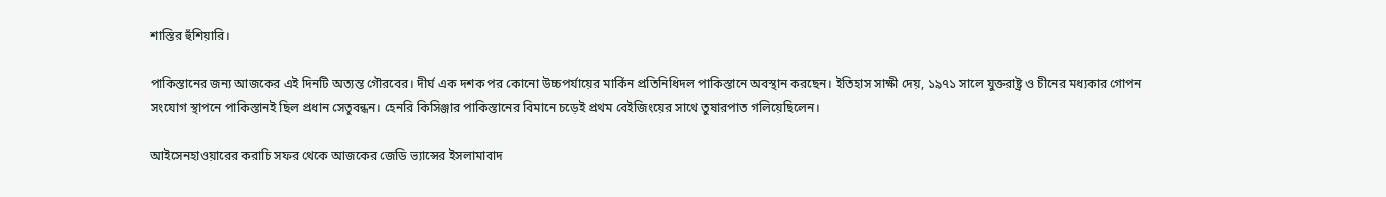শাস্তির হুঁশিয়ারি।

পাকিস্তানের জন্য আজকের এই দিনটি অত্যন্ত গৌরবের। দীর্ঘ এক দশক পর কোনো উচ্চপর্যায়ের মার্কিন প্রতিনিধিদল পাকিস্তানে অবস্থান করছেন। ইতিহাস সাক্ষী দেয়, ১৯৭১ সালে যুক্তরাষ্ট্র ও চীনের মধ্যকার গোপন সংযোগ স্থাপনে পাকিস্তানই ছিল প্রধান সেতুবন্ধন। হেনরি কিসিঞ্জার পাকিস্তানের বিমানে চড়েই প্রথম বেইজিংয়ের সাথে তুষারপাত গলিয়েছিলেন।

আইসেনহাওয়ারের করাচি সফর থেকে আজকের জেডি ভ্যান্সের ইসলামাবাদ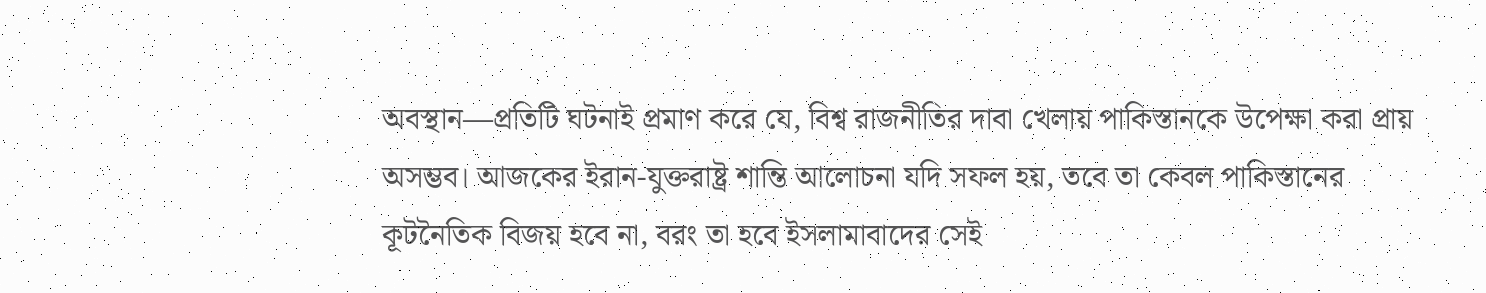অবস্থান—প্রতিটি ঘটনাই প্রমাণ করে যে, বিশ্ব রাজনীতির দাবা খেলায় পাকিস্তানকে উপেক্ষা করা প্রায় অসম্ভব। আজকের ইরান-যুক্তরাষ্ট্র শান্তি আলোচনা যদি সফল হয়, তবে তা কেবল পাকিস্তানের কূটনৈতিক বিজয় হবে না, বরং তা হবে ইসলামাবাদের সেই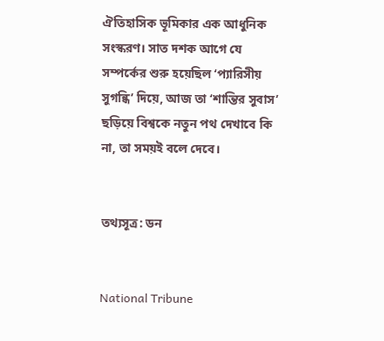ঐতিহাসিক ভূমিকার এক আধুনিক সংস্করণ। সাত দশক আগে যে সম্পর্কের শুরু হয়েছিল ‘প্যারিসীয় সুগন্ধি’ দিয়ে, আজ তা ‘শান্তির সুবাস’ ছড়িয়ে বিশ্বকে নতুন পথ দেখাবে কি না, তা সময়ই বলে দেবে।


তথ্যসূত্র: ডন


National Tribune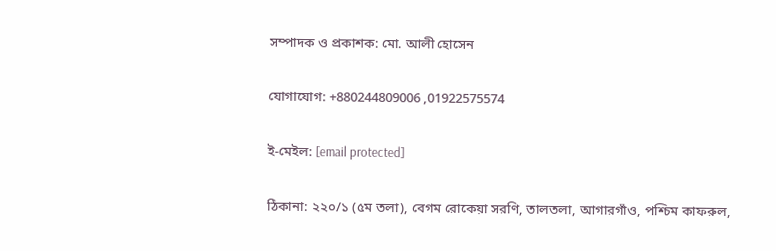সম্পাদক ও প্রকাশক: মো. আলী হোসেন

যোগাযোগ: +880244809006 ,01922575574

ই-মেইল: [email protected]

ঠিকানা: ২২০/১ (৫ম তলা), বেগম রোকেয়া সরণি, তালতলা, আগারগাঁও, পশ্চিম কাফরুল,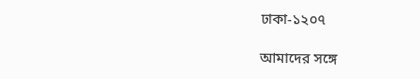ঢাকা-১২০৭

আমাদের সঙ্গে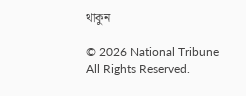থাকুন

© 2026 National Tribune All Rights Reserved.